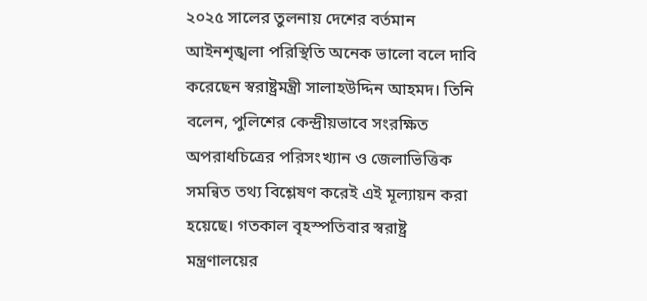২০২৫ সালের তুলনায় দেশের বর্তমান আইনশৃঙ্খলা পরিস্থিতি অনেক ভালো বলে দাবি করেছেন স্বরাষ্ট্রমন্ত্রী সালাহউদ্দিন আহমদ। তিনি বলেন, পুলিশের কেন্দ্রীয়ভাবে সংরক্ষিত অপরাধচিত্রের পরিসংখ্যান ও জেলাভিত্তিক সমন্বিত তথ্য বিশ্লেষণ করেই এই মূল্যায়ন করা হয়েছে। গতকাল বৃহস্পতিবার স্বরাষ্ট্র মন্ত্রণালয়ের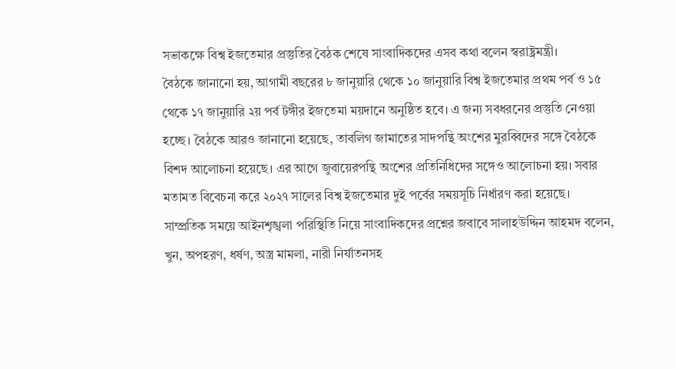সভাকক্ষে বিশ্ব ইজতেমার প্রস্তুতির বৈঠক শেষে সাংবাদিকদের এসব কথা বলেন স্বরাষ্ট্রমন্ত্রী।
বৈঠকে জানানো হয়, আগামী বছরের ৮ জানুয়ারি থেকে ১০ জানুয়ারি বিশ্ব ইজতেমার প্রথম পর্ব ও ১৫ থেকে ১৭ জানুয়ারি ২য় পর্ব টঙ্গীর ইজতেমা ময়দানে অনুষ্ঠিত হবে। এ জন্য সবধরনের প্রস্তুতি নেওয়া হচ্ছে। বৈঠকে আরও জানানো হয়েছে, তাবলিগ জামাতের সাদপন্থি অংশের মুরব্বিদের সঙ্গে বৈঠকে বিশদ আলোচনা হয়েছে। এর আগে জুবায়েরপন্থি অংশের প্রতিনিধিদের সঙ্গেও আলোচনা হয়। সবার মতামত বিবেচনা করে ২০২৭ সালের বিশ্ব ইজতেমার দুই পর্বের সময়সূচি নির্ধারণ করা হয়েছে।
সাম্প্রতিক সময়ে আইনশৃঙ্খলা পরিস্থিতি নিয়ে সাংবাদিকদের প্রশ্নের জবাবে সালাহউদ্দিন আহমদ বলেন, খুন, অপহরণ, ধর্ষণ, অস্ত্র মামলা, নারী নির্যাতনসহ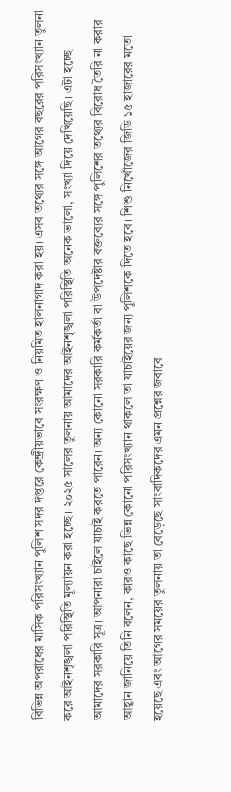বিভিন্ন অপরাধের মাসিক পরিসংখ্যান পুলিশ সদর দপ্তরে কেন্দ্রীয়ভাবে সংরক্ষণ ও নিয়মিত হালনাগাদ করা হয়। এসব তথ্যের সঙ্গে আগের বছরের পরিসংখ্যান তুলনা করে আইনশৃঙ্খলা পরিস্থিতি মূল্যায়ন করা হচ্ছে। ২০২৫ সালের তুলনায় আমাদের আইনশৃঙ্খলা পরিস্থিতি অনেক ভালো, সংখ্যা দিয়ে দেখিয়েছি। এটা হচ্ছে আমাদের সরকারি সূত্র। আপনারা চাইলে যাচাই করতে পারেন। অন্য কোনো সরকারি কর্মকর্তা বা উপদেষ্টার বক্তব্যের সঙ্গে পুলিশের তথ্যের বিরোধ তৈরি না করার আহ্বান জানিয়ে তিনি বলেন, কারও কাছে ভিন্ন কোনো পরিসংখ্যান থাকলে তা যাচাইয়ের জন্য পুলিশকে দিতে হবে। শিশু নিখোঁজের জিডি ১৫ হাজারের মতো হয়েছে এবং আগের সময়ের তুলনায় তা বেড়েছে সাংবাদিকদের এমন প্রশ্নের জবাবে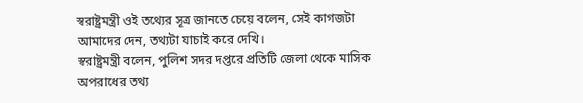স্বরাষ্ট্রমন্ত্রী ওই তথ্যের সূত্র জানতে চেয়ে বলেন, সেই কাগজটা আমাদের দেন, তথ্যটা যাচাই করে দেখি।
স্বরাষ্ট্রমন্ত্রী বলেন, পুলিশ সদর দপ্তরে প্রতিটি জেলা থেকে মাসিক অপরাধের তথ্য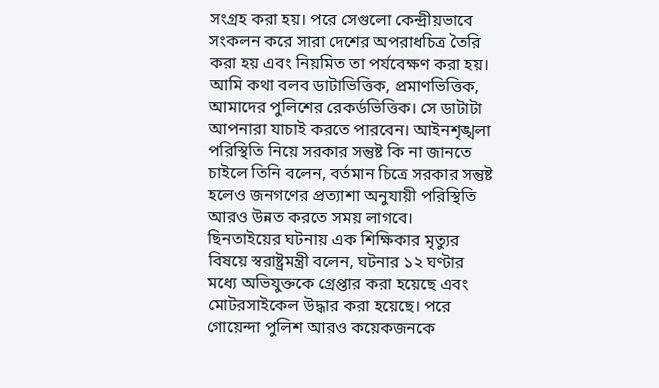সংগ্রহ করা হয়। পরে সেগুলো কেন্দ্রীয়ভাবে সংকলন করে সারা দেশের অপরাধচিত্র তৈরি করা হয় এবং নিয়মিত তা পর্যবেক্ষণ করা হয়। আমি কথা বলব ডাটাভিত্তিক, প্রমাণভিত্তিক, আমাদের পুলিশের রেকর্ডভিত্তিক। সে ডাটাটা আপনারা যাচাই করতে পারবেন। আইনশৃঙ্খলা পরিস্থিতি নিয়ে সরকার সন্তুষ্ট কি না জানতে চাইলে তিনি বলেন, বর্তমান চিত্রে সরকার সন্তুষ্ট হলেও জনগণের প্রত্যাশা অনুযায়ী পরিস্থিতি আরও উন্নত করতে সময় লাগবে।
ছিনতাইয়ের ঘটনায় এক শিক্ষিকার মৃত্যুর বিষয়ে স্বরাষ্ট্রমন্ত্রী বলেন, ঘটনার ১২ ঘণ্টার মধ্যে অভিযুক্তকে গ্রেপ্তার করা হয়েছে এবং মোটরসাইকেল উদ্ধার করা হয়েছে। পরে গোয়েন্দা পুলিশ আরও কয়েকজনকে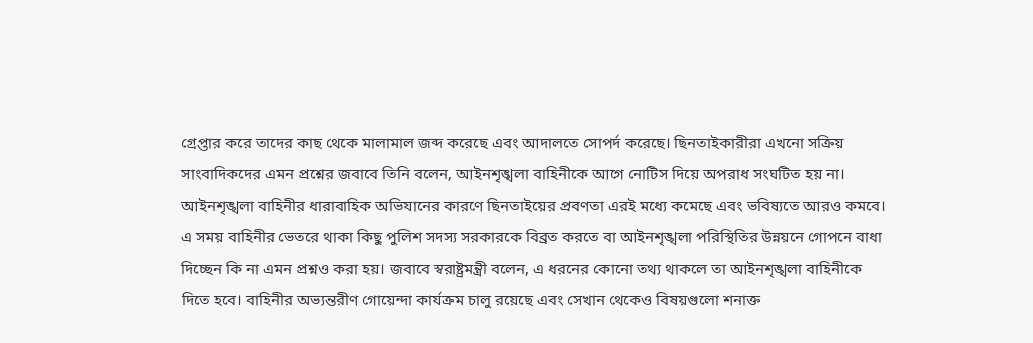গ্রেপ্তার করে তাদের কাছ থেকে মালামাল জব্দ করেছে এবং আদালতে সোপর্দ করেছে। ছিনতাইকারীরা এখনো সক্রিয় সাংবাদিকদের এমন প্রশ্নের জবাবে তিনি বলেন, আইনশৃঙ্খলা বাহিনীকে আগে নোটিস দিয়ে অপরাধ সংঘটিত হয় না। আইনশৃঙ্খলা বাহিনীর ধারাবাহিক অভিযানের কারণে ছিনতাইয়ের প্রবণতা এরই মধ্যে কমেছে এবং ভবিষ্যতে আরও কমবে।
এ সময় বাহিনীর ভেতরে থাকা কিছু পুলিশ সদস্য সরকারকে বিব্রত করতে বা আইনশৃঙ্খলা পরিস্থিতির উন্নয়নে গোপনে বাধা দিচ্ছেন কি না এমন প্রশ্নও করা হয়। জবাবে স্বরাষ্ট্রমন্ত্রী বলেন, এ ধরনের কোনো তথ্য থাকলে তা আইনশৃঙ্খলা বাহিনীকে দিতে হবে। বাহিনীর অভ্যন্তরীণ গোয়েন্দা কার্যক্রম চালু রয়েছে এবং সেখান থেকেও বিষয়গুলো শনাক্ত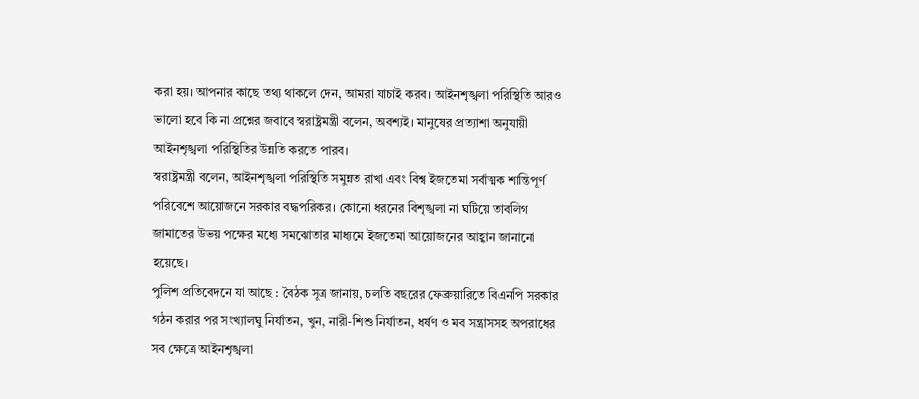করা হয়। আপনার কাছে তথ্য থাকলে দেন, আমরা যাচাই করব। আইনশৃঙ্খলা পরিস্থিতি আরও ভালো হবে কি না প্রশ্নের জবাবে স্বরাষ্ট্রমন্ত্রী বলেন, অবশ্যই। মানুষের প্রত্যাশা অনুযায়ী আইনশৃঙ্খলা পরিস্থিতির উন্নতি করতে পারব।
স্বরাষ্ট্রমন্ত্রী বলেন, আইনশৃঙ্খলা পরিস্থিতি সমুন্নত রাখা এবং বিশ্ব ইজতেমা সর্বাত্মক শান্তিপূর্ণ পরিবেশে আয়োজনে সরকার বদ্ধপরিকর। কোনো ধরনের বিশৃঙ্খলা না ঘটিয়ে তাবলিগ জামাতের উভয় পক্ষের মধ্যে সমঝোতার মাধ্যমে ইজতেমা আয়োজনের আহ্বান জানানো হয়েছে।
পুলিশ প্রতিবেদনে যা আছে : বৈঠক সূত্র জানায়, চলতি বছরের ফেব্রুয়ারিতে বিএনপি সরকার গঠন করার পর সংখ্যালঘু নির্যাতন, খুন, নারী-শিশু নির্যাতন, ধর্ষণ ও মব সন্ত্রাসসহ অপরাধের সব ক্ষেত্রে আইনশৃঙ্খলা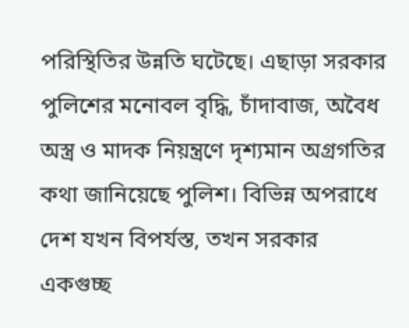পরিস্থিতির উন্নতি ঘটেছে। এছাড়া সরকার পুলিশের মনোবল বৃদ্ধি, চাঁদাবাজ, অবৈধ অস্ত্র ও মাদক নিয়ন্ত্রণে দৃশ্যমান অগ্রগতির কথা জানিয়েছে পুলিশ। বিভিন্ন অপরাধে দেশ যখন বিপর্যস্ত, তখন সরকার একগুচ্ছ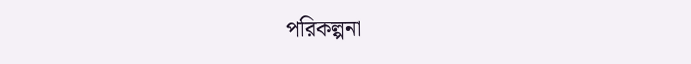পরিকল্পনা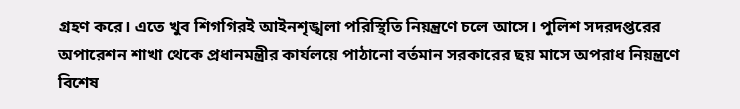গ্রহণ করে। এতে খুব শিগগিরই আইনশৃঙ্খলা পরিস্থিতি নিয়ন্ত্রণে চলে আসে। পুলিশ সদরদপ্তরের অপারেশন শাখা থেকে প্রধানমন্ত্রীর কার্যলয়ে পাঠানো বর্তমান সরকারের ছয় মাসে অপরাধ নিয়ন্ত্রণে বিশেষ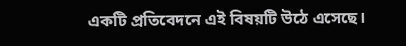একটি প্রতিবেদনে এই বিষয়টি উঠে এসেছে।